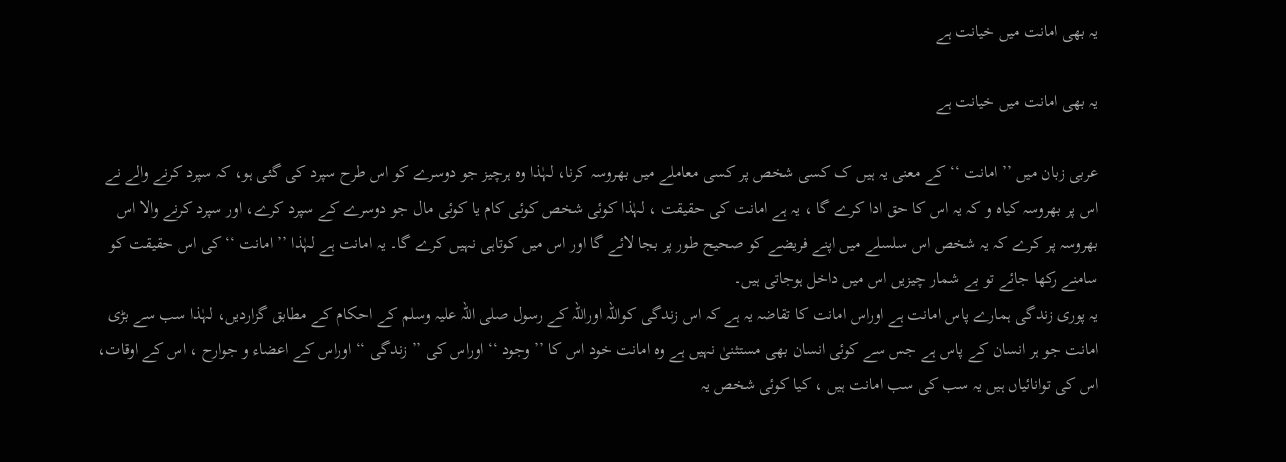یہ بھی امانت میں خیانت ہے

یہ بھی امانت میں خیانت ہے

عربی زبان میں ’’ امانت ‘‘ کے معنی یہ ہیں ک کسی شخص پر کسی معاملے میں بھروسہ کرنا، لہٰذا وہ ہرچیز جو دوسرے کو اس طرح سپرد کی گئی ہو، کہ سپرد کرنے والے نے اس پر بھروسہ کیاہ و کہ یہ اس کا حق ادا کرے گا ، یہ ہے امانت کی حقیقت ، لہٰذا کوئی شخص کوئی کام یا کوئی مال جو دوسرے کے سپرد کرے، اور سپرد کرنے والا اس بھروسہ پر کرے کہ یہ شخص اس سلسلے میں اپنے فریضے کو صحیح طور پر بجا لائے گا اور اس میں کوتاہی نہیں کرے گا۔ یہ امانت ہے لہٰذا ’’ امانت ‘‘ کی اس حقیقت کو سامنے رکھا جائے تو بے شمار چیزیں اس میں داخل ہوجاتی ہیں۔
یہ پوری زندگی ہمارے پاس امانت ہے اوراس امانت کا تقاضہ یہ ہے کہ اس زندگی کواللہ اوراللہ کے رسول صلی اللہ علیہ وسلم کے احکام کے مطابق گزاردیں، لہٰذا سب سے بڑی امانت جو ہر انسان کے پاس ہے جس سے کوئی انسان بھی مستثنیٰ نہیں ہے وہ امانت خود اس کا ’’ وجود ‘‘ اوراس کی ’’ زندگی ‘‘ اوراس کے اعضاء و جوارح ، اس کے اوقات، اس کی توانائیاں ہیں یہ سب کی سب امانت ہیں ، کیا کوئی شخص یہ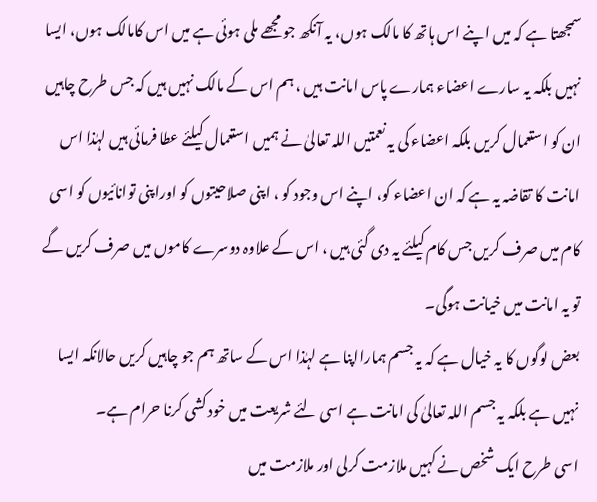سمجھتا ہے کہ میں اپنے اس ہاتھ کا مالک ہوں، یہ آنکھ جو مجھے ملی ہوئی ہے میں اس کامالک ہوں، ایسا نہیں بلکہ یہ سارے اعضاء ہمارے پاس امانت ہیں ، ہم اس کے مالک نہیں ہیں کہ جس طرح چاہیں ان کو استعمال کریں بلکہ اعضاء کی یہ نعمتیں اللہ تعالیٰ نے ہمیں استعمال کیلئے عطا فرمائی ہیں لہٰذا اس امانت کا تقاضہ یہ ہے کہ ان اعضاء کو، اپنے اس وجود کو ، اپنی صلاحیتوں کو اوراپنی توانائیوں کو اسی کام میں صرف کریں جس کام کیلئے یہ دی گئی ہیں ، اس کے علاوہ دوسرے کاموں میں صرف کریں گے تو یہ امانت میں خیانت ہوگی۔
بعض لوگوں کا یہ خیال ہے کہ یہ جسم ہمارااپنا ہے لہٰذا اس کے ساتھ ہم جو چاہیں کریں حالانکہ ایسا نہیں ہے بلکہ یہ جسم اللہ تعالیٰ کی امانت ہے اسی لئے شریعت میں خود کشی کرنا حرام ہے۔
اسی طرح ایک شخص نے کہیں ملازمت کرلی اور ملازمت میں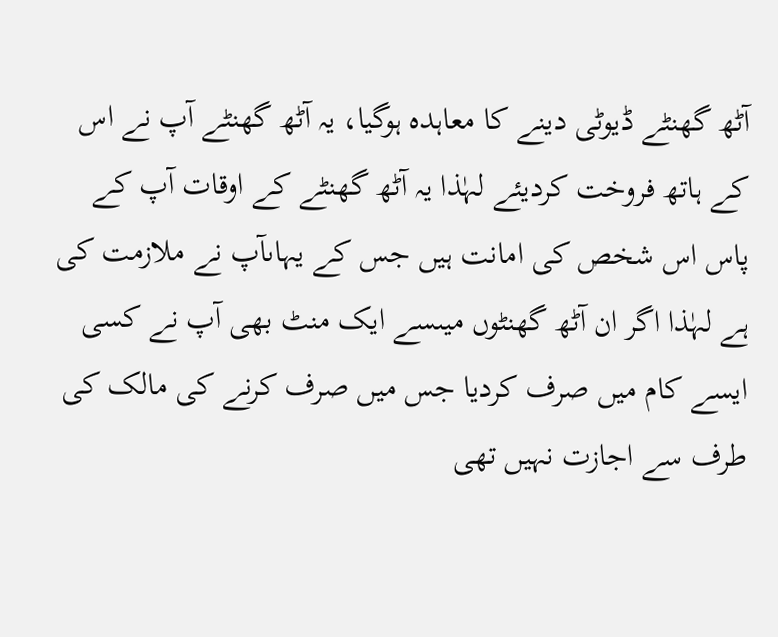آٹھ گھنٹے ڈیوٹی دینے کا معاہدہ ہوگیا، یہ آٹھ گھنٹے آپ نے اس کے ہاتھ فروخت کردیئے لہٰذا یہ آٹھ گھنٹے کے اوقات آپ کے پاس اس شخص کی امانت ہیں جس کے یہاںآپ نے ملازمت کی ہے لہٰذا اگر ان آٹھ گھنٹوں میںسے ایک منٹ بھی آپ نے کسی ایسے کام میں صرف کردیا جس میں صرف کرنے کی مالک کی طرف سے اجازت نہیں تھی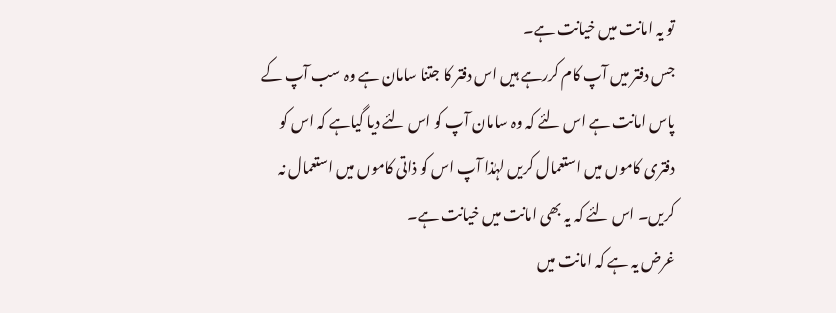تو یہ امانت میں خیانت ہے۔
جس دفتر میں آپ کام کررہے ہیں اس دفتر کا جتنا سامان ہے وہ سب آپ کے پاس امانت ہے اس لئے کہ وہ سامان آپ کو اس لئے دیا گیاہے کہ اس کو دفتری کاموں میں استعمال کریں لہٰذا آپ اس کو ذاتی کاموں میں استعمال نہ کریں۔ اس لئے کہ یہ بھی امانت میں خیانت ہے۔
غرض یہ ہے کہ امانت میں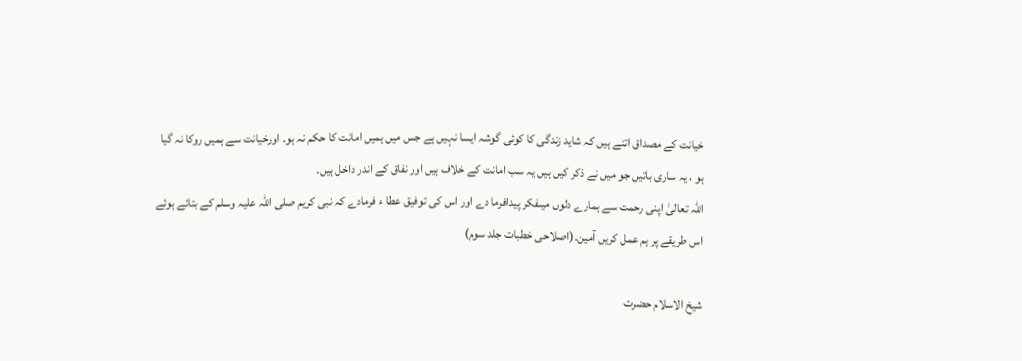خیانت کے مصداق اتنے ہیں کہ شاید زندگی کا کوئی گوشہ ایسا نہیں ہے جس میں ہمیں امانت کا حکم نہ ہو۔ اورخیانت سے ہمیں روکا نہ گیا ہو ، یہ ساری باتیں جو میں نے ذکر کیں ہیں یہ سب امانت کے خلاف ہیں اور نفاق کے اندر داخل ہیں۔
اللہ تعالیٰ اپنی رحمت سے ہمارے دلوں میںفکر پیدافرما دے اور اس کی توفیق عطا ء فرمادے کہ نبی کریم صلی اللہ علیہ وسلم کے بتائے ہوئے اس طریقے پر ہم عمل کریں آمین۔(اصلاحی خطبات جلد سوم)

شیخ الاسلام حضرت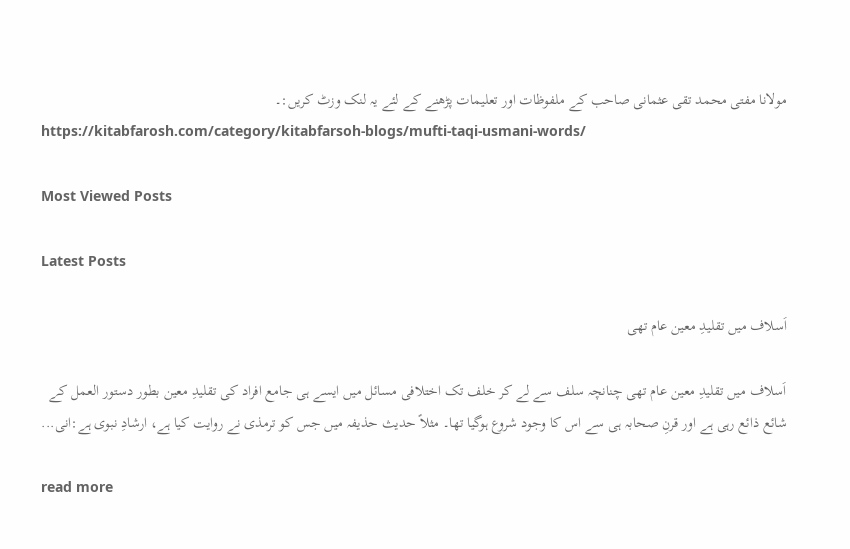مولانا مفتی محمد تقی عثمانی صاحب کے ملفوظات اور تعلیمات پڑھنے کے لئے یہ لنک وزٹ کریں:۔
https://kitabfarosh.com/category/kitabfarsoh-blogs/mufti-taqi-usmani-words/

Most Viewed Posts

Latest Posts

اَسلاف میں تقلیدِ معین عام تھی

اَسلاف میں تقلیدِ معین عام تھی چنانچہ سلف سے لے کر خلف تک اختلافی مسائل میں ایسے ہی جامع افراد کی تقلیدِ معین بطور دستور العمل کے شائع ذائع رہی ہے اور قرنِ صحابہ ہی سے اس کا وجود شروع ہوگیا تھا۔ مثلاً حدیث حذیفہ میں جس کو ترمذی نے روایت کیا ہے، ارشادِ نبوی ہے:انی...

read more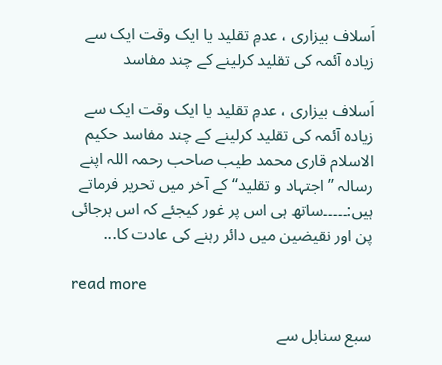اَسلاف بیزاری ، عدمِ تقلید یا ایک وقت ایک سے زیادہ آئمہ کی تقلید کرلینے کے چند مفاسد

اَسلاف بیزاری ، عدمِ تقلید یا ایک وقت ایک سے زیادہ آئمہ کی تقلید کرلینے کے چند مفاسد حکیم الاسلام قاری محمد طیب صاحب رحمہ اللہ اپنے رسالہ ’’اجتہاد و تقلید‘‘ کے آخر میں تحریر فرماتے ہیں:۔۔۔۔۔ساتھ ہی اس پر غور کیجئے کہ اس ہرجائی پن اور نقیضین میں دائر رہنے کی عادت کا...

read more

سبع سنابل سے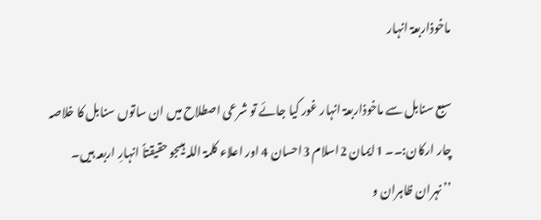ماخوذاربعۃ انہار

سبع سنابل سے ماخوذاربعۃ انہار غور کیا جائے تو شرعی اصطلاح میں ان ساتوں سنابل کا خلاصہ چار ارکان:۔۔ 1ایمان 2اسلام 3احسان 4 اور اعلاء کلمۃ اللہ ہیںجو حقیقتاً انہارِ اربعہ ہیں۔ ’’نہران ظاہران و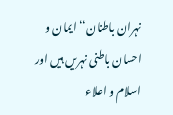نہران باطنان‘‘ ایمان و احسان باطنی نہریں ہیں اور اسلام و اعلاء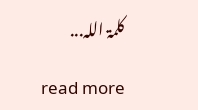کلمۃ اللہ...

read more